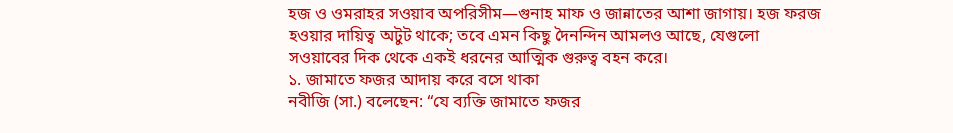হজ ও ওমরাহর সওয়াব অপরিসীম—গুনাহ মাফ ও জান্নাতের আশা জাগায়। হজ ফরজ হওয়ার দায়িত্ব অটুট থাকে; তবে এমন কিছু দৈনন্দিন আমলও আছে, যেগুলো সওয়াবের দিক থেকে একই ধরনের আত্মিক গুরুত্ব বহন করে।
১. জামাতে ফজর আদায় করে বসে থাকা
নবীজি (সা.) বলেছেন: “যে ব্যক্তি জামাতে ফজর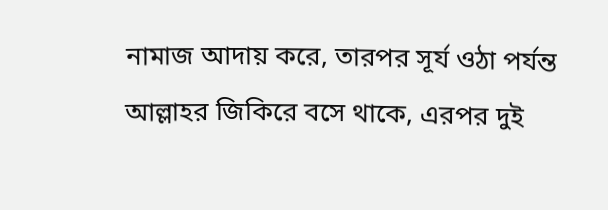নামাজ আদায় করে, তারপর সূর্য ওঠা পর্যন্ত আল্লাহর জিকিরে বসে থাকে, এরপর দুই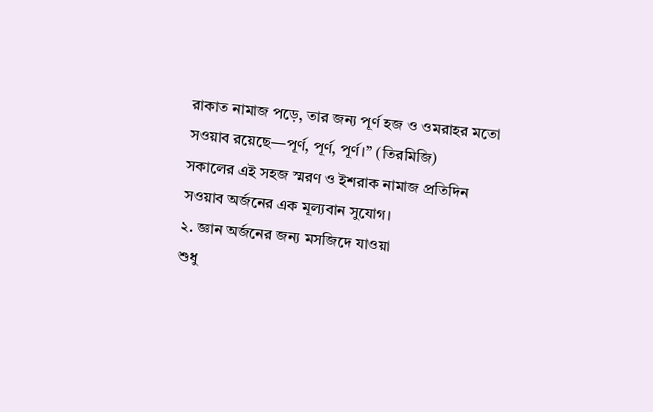রাকাত নামাজ পড়ে, তার জন্য পূর্ণ হজ ও ওমরাহর মতো সওয়াব রয়েছে—পূর্ণ, পূর্ণ, পূর্ণ।” (তিরমিজি)
সকালের এই সহজ স্মরণ ও ইশরাক নামাজ প্রতিদিন সওয়াব অর্জনের এক মূল্যবান সুযোগ।
২. জ্ঞান অর্জনের জন্য মসজিদে যাওয়া
শুধু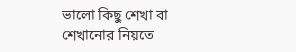ভালো কিছু শেখা বা শেখানোর নিয়তে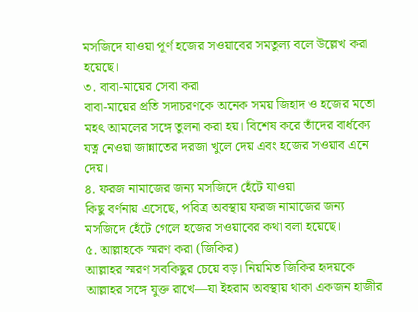মসজিদে যাওয়া পূর্ণ হজের সওয়াবের সমতুল্য বলে উল্লেখ করা হয়েছে।
৩. বাবা-মায়ের সেবা করা
বাবা-মায়ের প্রতি সদাচরণকে অনেক সময় জিহাদ ও হজের মতো মহৎ আমলের সঙ্গে তুলনা করা হয়। বিশেষ করে তাঁদের বার্ধক্যে যত্ন নেওয়া জান্নাতের দরজা খুলে দেয় এবং হজের সওয়াব এনে দেয়।
৪. ফরজ নামাজের জন্য মসজিদে হেঁটে যাওয়া
কিছু বর্ণনায় এসেছে, পবিত্র অবস্থায় ফরজ নামাজের জন্য মসজিদে হেঁটে গেলে হজের সওয়াবের কথা বলা হয়েছে।
৫. আল্লাহকে স্মরণ করা (জিকির)
আল্লাহর স্মরণ সবকিছুর চেয়ে বড়। নিয়মিত জিকির হৃদয়কে আল্লাহর সঙ্গে যুক্ত রাখে—যা ইহরাম অবস্থায় থাকা একজন হাজীর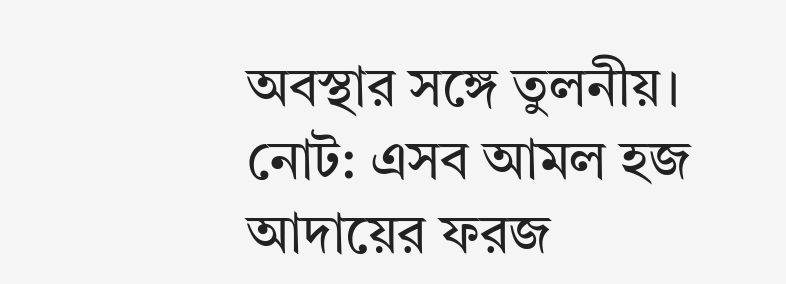অবস্থার সঙ্গে তুলনীয়।
নোট: এসব আমল হজ আদায়ের ফরজ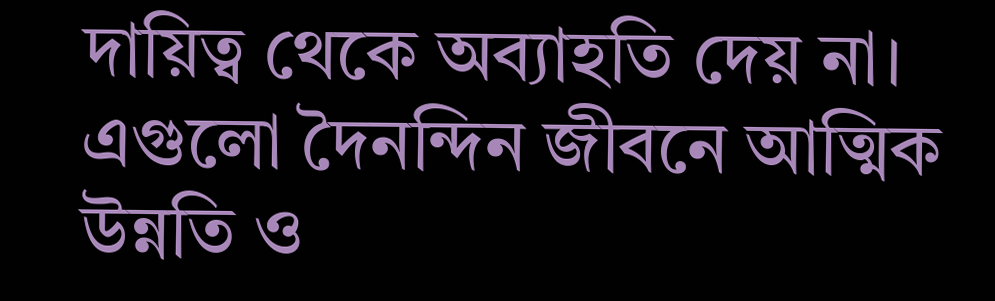দায়িত্ব থেকে অব্যাহতি দেয় না। এগুলো দৈনন্দিন জীবনে আত্মিক উন্নতি ও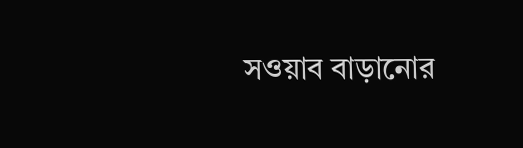সওয়াব বাড়ানোর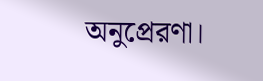অনুপ্রেরণা।